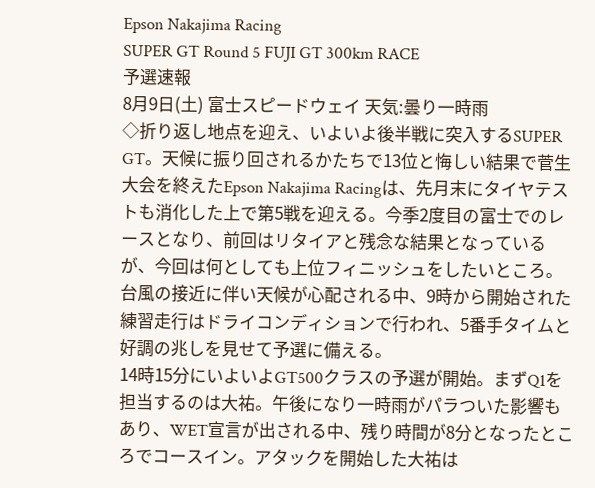Epson Nakajima Racing
SUPER GT Round 5 FUJI GT 300km RACE
予選速報
8月9日(土) 富士スピードウェイ 天気:曇り一時雨
◇折り返し地点を迎え、いよいよ後半戦に突入するSUPER GT。天候に振り回されるかたちで13位と悔しい結果で菅生大会を終えたEpson Nakajima Racingは、先月末にタイヤテストも消化した上で第5戦を迎える。今季2度目の富士でのレースとなり、前回はリタイアと残念な結果となっているが、今回は何としても上位フィニッシュをしたいところ。台風の接近に伴い天候が心配される中、9時から開始された練習走行はドライコンディションで行われ、5番手タイムと好調の兆しを見せて予選に備える。
14時15分にいよいよGT500クラスの予選が開始。まずQ1を担当するのは大祐。午後になり一時雨がパラついた影響もあり、WET宣言が出される中、残り時間が8分となったところでコースイン。アタックを開始した大祐は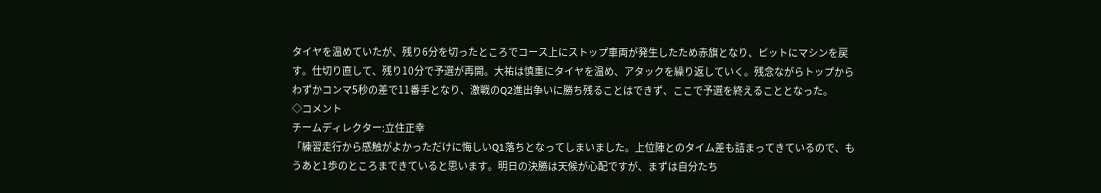タイヤを温めていたが、残り6分を切ったところでコース上にストップ車両が発生したため赤旗となり、ピットにマシンを戻す。仕切り直して、残り10分で予選が再開。大祐は慎重にタイヤを温め、アタックを繰り返していく。残念ながらトップからわずかコンマ5秒の差で11番手となり、激戦のQ2進出争いに勝ち残ることはできず、ここで予選を終えることとなった。
◇コメント
チームディレクター:立住正幸
「練習走行から感触がよかっただけに悔しいQ1落ちとなってしまいました。上位陣とのタイム差も詰まってきているので、もうあと1歩のところまできていると思います。明日の決勝は天候が心配ですが、まずは自分たち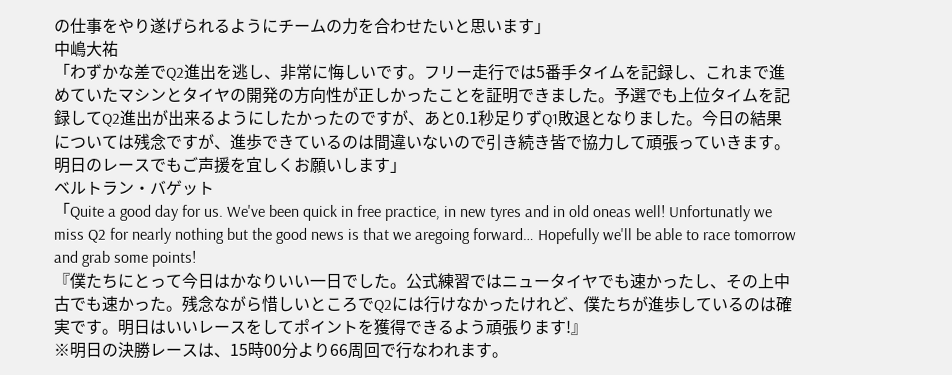の仕事をやり遂げられるようにチームの力を合わせたいと思います」
中嶋大祐
「わずかな差でQ2進出を逃し、非常に悔しいです。フリー走行では5番手タイムを記録し、これまで進めていたマシンとタイヤの開発の方向性が正しかったことを証明できました。予選でも上位タイムを記録してQ2進出が出来るようにしたかったのですが、あと0.1秒足りずQ1敗退となりました。今日の結果については残念ですが、進歩できているのは間違いないので引き続き皆で協力して頑張っていきます。明日のレースでもご声援を宜しくお願いします」
ベルトラン・バゲット
「Quite a good day for us. We've been quick in free practice, in new tyres and in old oneas well! Unfortunatly we miss Q2 for nearly nothing but the good news is that we aregoing forward… Hopefully we'll be able to race tomorrow and grab some points!
『僕たちにとって今日はかなりいい一日でした。公式練習ではニュータイヤでも速かったし、その上中古でも速かった。残念ながら惜しいところでQ2には行けなかったけれど、僕たちが進歩しているのは確実です。明日はいいレースをしてポイントを獲得できるよう頑張ります!』
※明日の決勝レースは、15時00分より66周回で行なわれます。